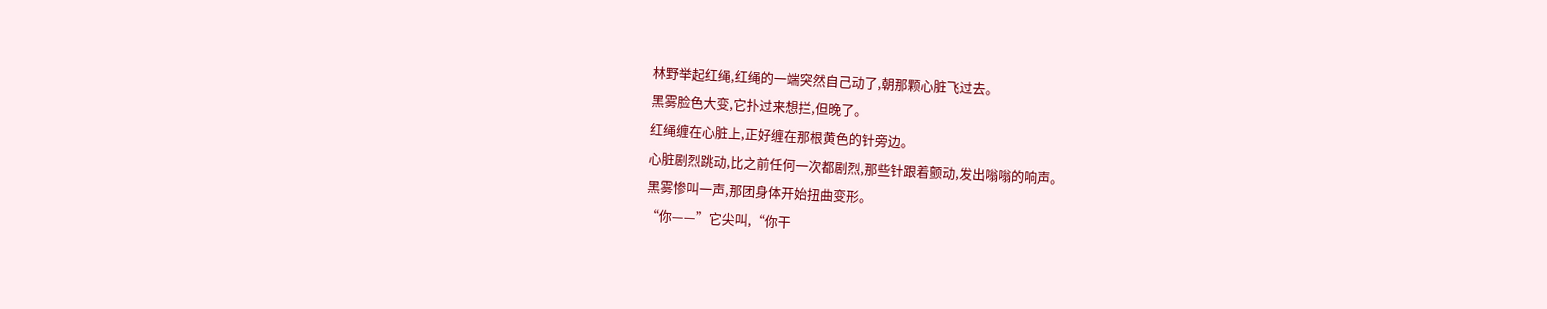林野举起红绳,红绳的一端突然自己动了,朝那颗心脏飞过去。
黑雾脸色大变,它扑过来想拦,但晚了。
红绳缠在心脏上,正好缠在那根黄色的针旁边。
心脏剧烈跳动,比之前任何一次都剧烈,那些针跟着颤动,发出嗡嗡的响声。
黑雾惨叫一声,那团身体开始扭曲变形。
“你——”它尖叫,“你干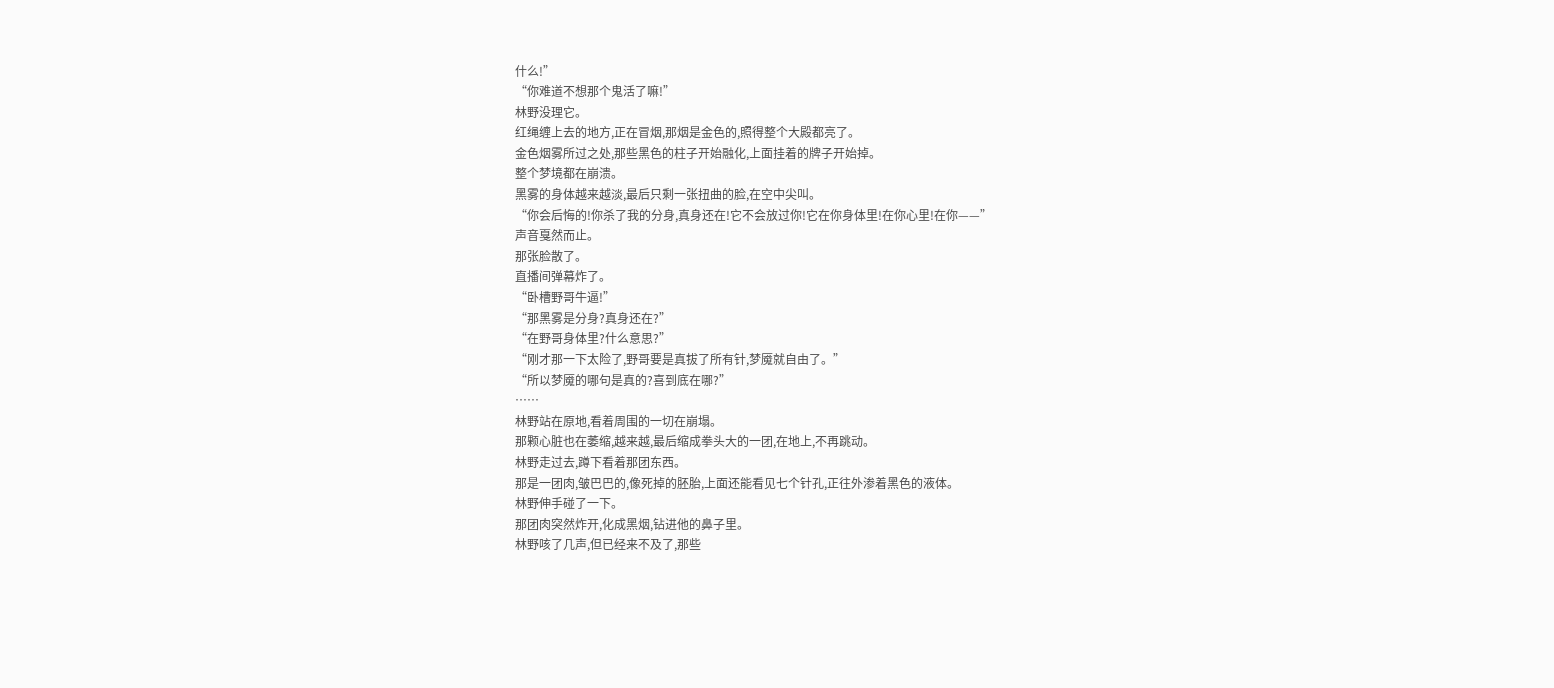什么!”
“你难道不想那个鬼活了嘛!”
林野没理它。
红绳缠上去的地方,正在冒烟,那烟是金色的,照得整个大殿都亮了。
金色烟雾所过之处,那些黑色的柱子开始融化,上面挂着的牌子开始掉。
整个梦境都在崩溃。
黑雾的身体越来越淡,最后只剩一张扭曲的脸,在空中尖叫。
“你会后悔的!你杀了我的分身,真身还在!它不会放过你!它在你身体里!在你心里!在你——”
声音戛然而止。
那张脸散了。
直播间弹幕炸了。
“卧槽野哥牛逼!”
“那黑雾是分身?真身还在?”
“在野哥身体里?什么意思?”
“刚才那一下太险了,野哥要是真拔了所有针,梦魇就自由了。”
“所以梦魇的哪句是真的?喜到底在哪?”
……
林野站在原地,看着周围的一切在崩塌。
那颗心脏也在萎缩,越来越,最后缩成拳头大的一团,在地上,不再跳动。
林野走过去,蹲下看着那团东西。
那是一团肉,皱巴巴的,像死掉的胚胎,上面还能看见七个针孔,正往外渗着黑色的液体。
林野伸手碰了一下。
那团肉突然炸开,化成黑烟,钻进他的鼻子里。
林野咳了几声,但已经来不及了,那些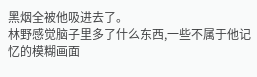黑烟全被他吸进去了。
林野感觉脑子里多了什么东西,一些不属于他记忆的模糊画面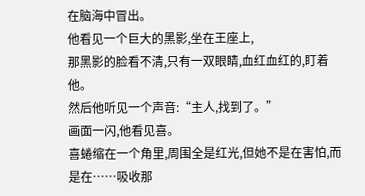在脑海中冒出。
他看见一个巨大的黑影,坐在王座上,
那黑影的脸看不清,只有一双眼睛,血红血红的,盯着他。
然后他听见一个声音:“主人,找到了。”
画面一闪,他看见喜。
喜蜷缩在一个角里,周围全是红光,但她不是在害怕,而是在……吸收那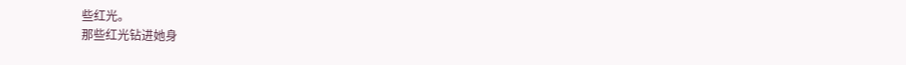些红光。
那些红光钻进她身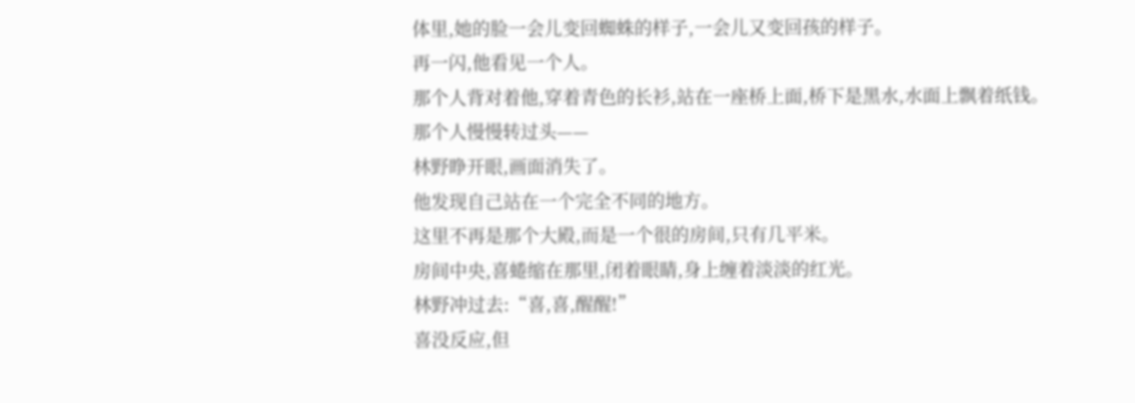体里,她的脸一会儿变回蜘蛛的样子,一会儿又变回孩的样子。
再一闪,他看见一个人。
那个人背对着他,穿着青色的长衫,站在一座桥上面,桥下是黑水,水面上飘着纸钱。
那个人慢慢转过头——
林野睁开眼,画面消失了。
他发现自己站在一个完全不同的地方。
这里不再是那个大殿,而是一个很的房间,只有几平米。
房间中央,喜蜷缩在那里,闭着眼睛,身上缠着淡淡的红光。
林野冲过去:“喜,喜,醒醒!”
喜没反应,但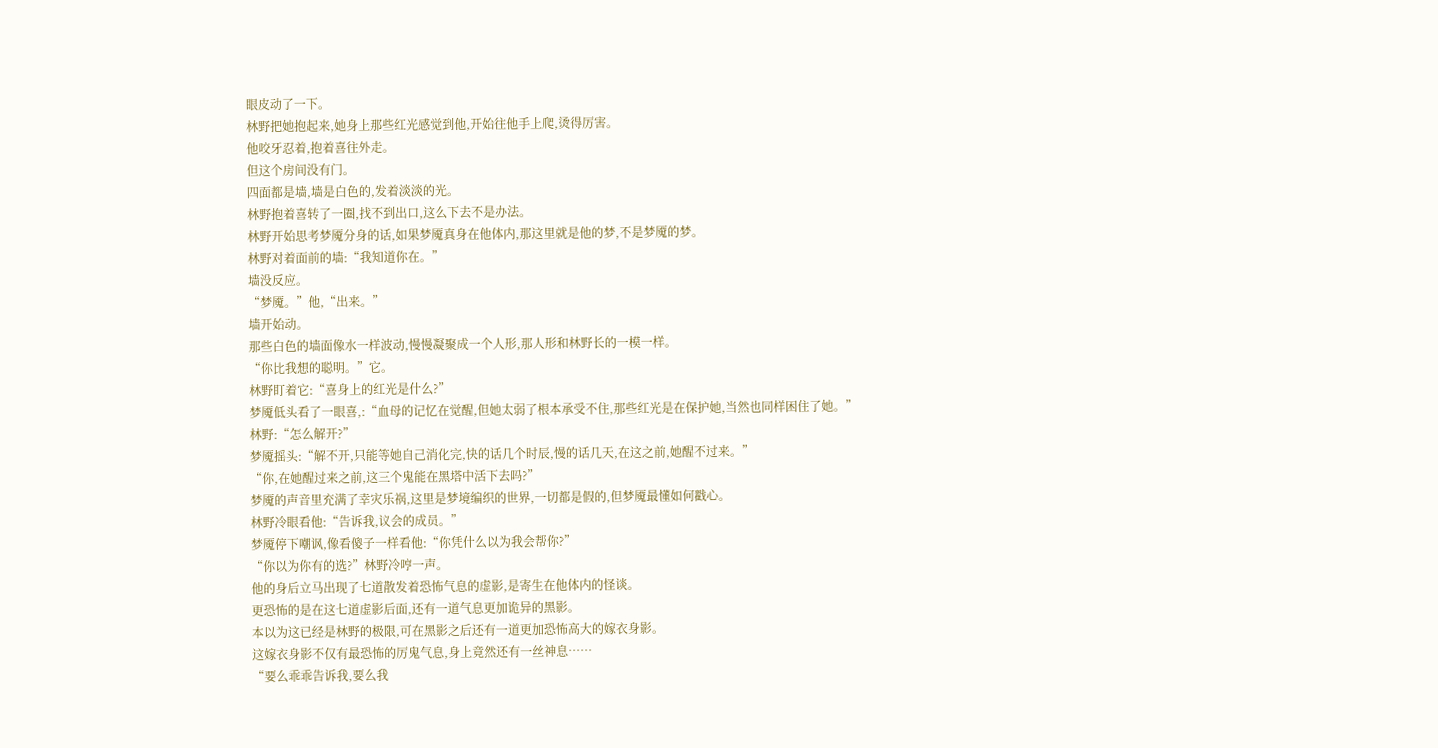眼皮动了一下。
林野把她抱起来,她身上那些红光感觉到他,开始往他手上爬,烫得厉害。
他咬牙忍着,抱着喜往外走。
但这个房间没有门。
四面都是墙,墙是白色的,发着淡淡的光。
林野抱着喜转了一圈,找不到出口,这么下去不是办法。
林野开始思考梦魇分身的话,如果梦魇真身在他体内,那这里就是他的梦,不是梦魇的梦。
林野对着面前的墙:“我知道你在。”
墙没反应。
“梦魇。”他,“出来。”
墙开始动。
那些白色的墙面像水一样波动,慢慢凝聚成一个人形,那人形和林野长的一模一样。
“你比我想的聪明。”它。
林野盯着它:“喜身上的红光是什么?”
梦魇低头看了一眼喜,:“血母的记忆在觉醒,但她太弱了根本承受不住,那些红光是在保护她,当然也同样困住了她。”
林野:“怎么解开?”
梦魇摇头:“解不开,只能等她自己消化完,快的话几个时辰,慢的话几天,在这之前,她醒不过来。”
“你,在她醒过来之前,这三个鬼能在黑塔中活下去吗?”
梦魇的声音里充满了幸灾乐祸,这里是梦境编织的世界,一切都是假的,但梦魇最懂如何戳心。
林野冷眼看他:“告诉我,议会的成员。”
梦魇停下嘲讽,像看傻子一样看他:“你凭什么以为我会帮你?”
“你以为你有的选?”林野冷哼一声。
他的身后立马出现了七道散发着恐怖气息的虚影,是寄生在他体内的怪谈。
更恐怖的是在这七道虚影后面,还有一道气息更加诡异的黑影。
本以为这已经是林野的极限,可在黑影之后还有一道更加恐怖高大的嫁衣身影。
这嫁衣身影不仅有最恐怖的厉鬼气息,身上竟然还有一丝神息……
“要么乖乖告诉我,要么我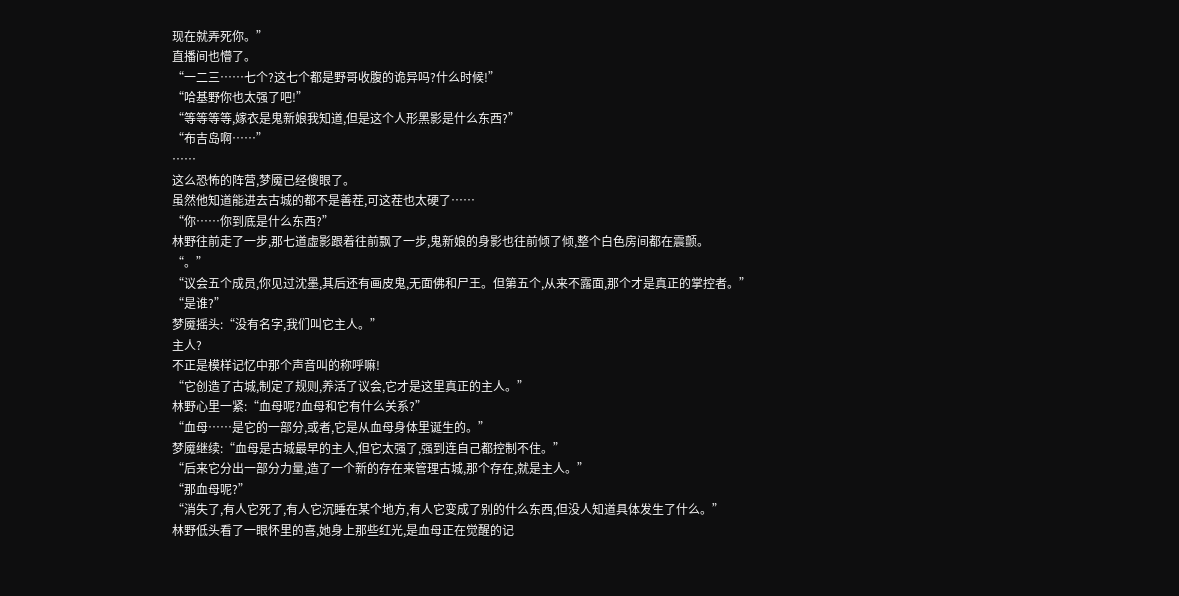现在就弄死你。”
直播间也懵了。
“一二三……七个?这七个都是野哥收腹的诡异吗?什么时候!”
“哈基野你也太强了吧!”
“等等等等,嫁衣是鬼新娘我知道,但是这个人形黑影是什么东西?”
“布吉岛啊……”
……
这么恐怖的阵营,梦魇已经傻眼了。
虽然他知道能进去古城的都不是善茬,可这茬也太硬了……
“你……你到底是什么东西?”
林野往前走了一步,那七道虚影跟着往前飘了一步,鬼新娘的身影也往前倾了倾,整个白色房间都在震颤。
“。”
“议会五个成员,你见过沈墨,其后还有画皮鬼,无面佛和尸王。但第五个,从来不露面,那个才是真正的掌控者。”
“是谁?”
梦魇摇头:“没有名字,我们叫它主人。”
主人?
不正是模样记忆中那个声音叫的称呼嘛!
“它创造了古城,制定了规则,养活了议会,它才是这里真正的主人。”
林野心里一紧:“血母呢?血母和它有什么关系?”
“血母……是它的一部分,或者,它是从血母身体里诞生的。”
梦魇继续:“血母是古城最早的主人,但它太强了,强到连自己都控制不住。”
“后来它分出一部分力量,造了一个新的存在来管理古城,那个存在,就是主人。”
“那血母呢?”
“消失了,有人它死了,有人它沉睡在某个地方,有人它变成了别的什么东西,但没人知道具体发生了什么。”
林野低头看了一眼怀里的喜,她身上那些红光,是血母正在觉醒的记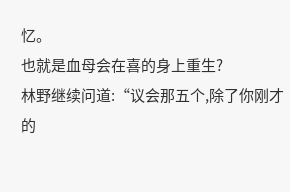忆。
也就是血母会在喜的身上重生?
林野继续问道:“议会那五个,除了你刚才的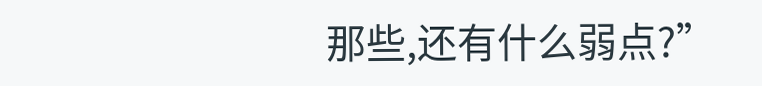那些,还有什么弱点?”